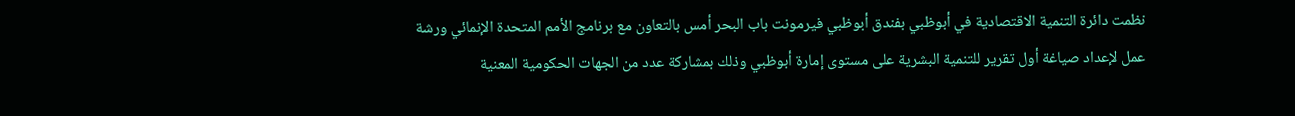نظمت دائرة التنمية الاقتصادية في أبوظبي بفندق أبوظبي فيرمونت باب البحر أمس بالتعاون مع برنامج الأمم المتحدة الإنمائي ورشة عمل لإعداد صياغة أول تقرير للتنمية البشرية على مستوى إمارة أبوظبي وذلك بمشاركة عدد من الجهات الحكومية المعنية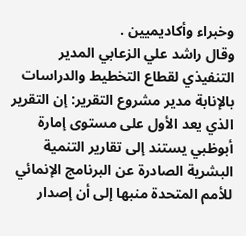وخبراء وأكاديميين .
وقال راشد علي الزعابي المدير التنفيذي لقطاع التخطيط والدراسات بالإنابة مدير مشروع التقرير: إن التقرير الذي يعد الأول على مستوى إمارة أبوظبي يستند إلى تقارير التنمية البشرية الصادرة عن البرنامج الإنمائي للأمم المتحدة منبها إلى أن إصدار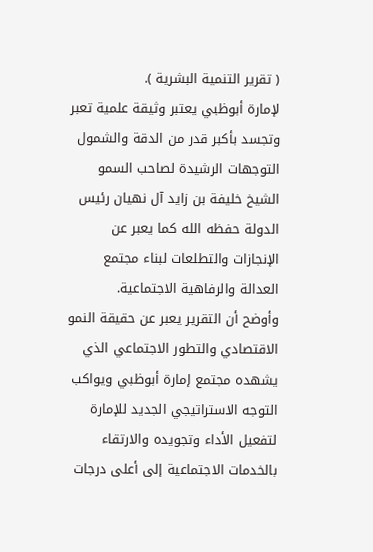( تقرير التنمية البشرية ).
لإمارة أبوظبي يعتبر وثيقة علمية تعبر وتجسد بأكبر قدر من الدقة والشمول التوجهات الرشيدة لصاحب السمو الشيخ خليفة بن زايد آل نهيان رئيس الدولة حفظه الله كما يعبر عن الإنجازات والتطلعات لبناء مجتمع العدالة والرفاهية الاجتماعية.
وأوضح أن التقرير يعبر عن حقيقة النمو الاقتصادي والتطور الاجتماعي الذي يشهده مجتمع إمارة أبوظبي ويواكب التوجه الاستراتيجي الجديد للإمارة لتفعيل الأداء وتجويده والارتقاء بالخدمات الاجتماعية إلى أعلى درجات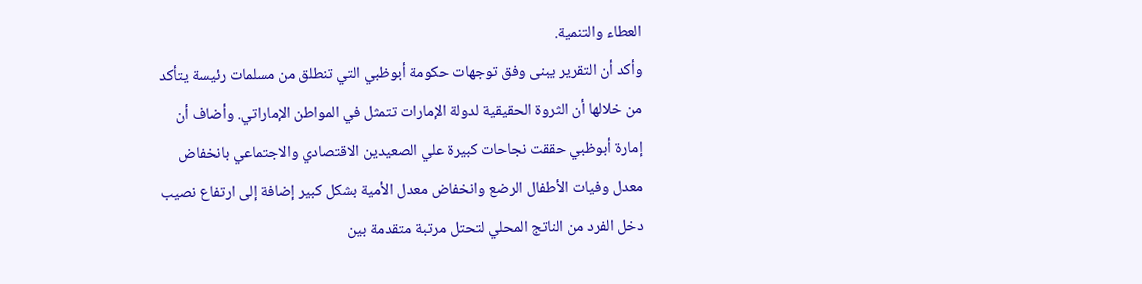العطاء والتنمية.
وأكد أن التقرير يبنى وفق توجهات حكومة أبوظبي التي تنطلق من مسلمات رئيسة يتأكد من خلالها أن الثروة الحقيقية لدولة الإمارات تتمثل في المواطن الإماراتي. وأضاف أن إمارة أبوظبي حققت نجاحات كبيرة علي الصعيدين الاقتصادي والاجتماعي بانخفاض معدل وفيات الأطفال الرضع وانخفاض معدل الأمية بشكل كبير إضافة إلى ارتفاع نصيب دخل الفرد من الناتج المحلي لتحتل مرتبة متقدمة بين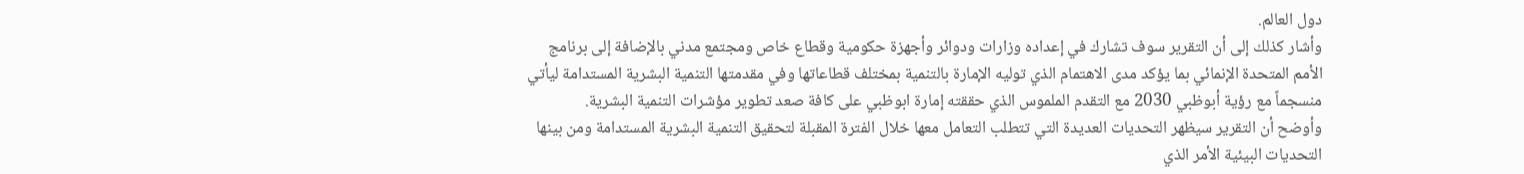دول العالم.
وأشار كذلك إلى أن التقرير سوف تشارك في إعداده وزارات ودوائر وأجهزة حكومية وقطاع خاص ومجتمع مدني بالإضافة إلى برنامج الأمم المتحدة الإنمائي بما يؤكد مدى الاهتمام الذي توليه الإمارة بالتنمية بمختلف قطاعاتها وفي مقدمتها التنمية البشرية المستدامة ليأتي منسجماً مع رؤية أبوظبي 2030 مع التقدم الملموس الذي حققته إمارة ابوظبي على كافة صعد تطوير مؤشرات التنمية البشرية.
وأوضح أن التقرير سيظهر التحديات العديدة التي تتطلب التعامل معها خلال الفترة المقبلة لتحقيق التنمية البشرية المستدامة ومن بينها التحديات البيئية الأمر الذي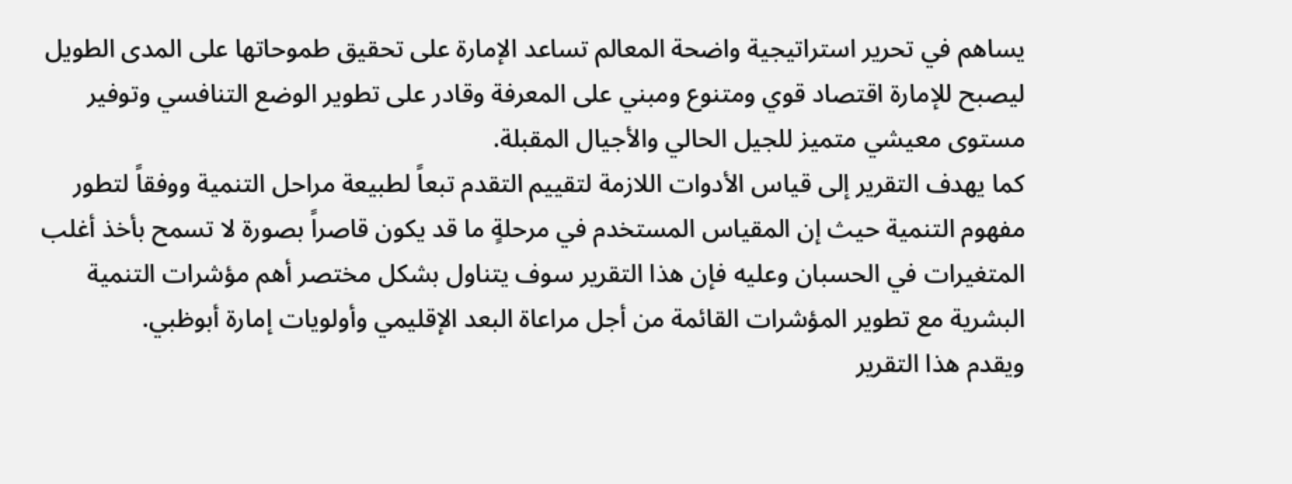يساهم في تحرير استراتيجية واضحة المعالم تساعد الإمارة على تحقيق طموحاتها على المدى الطويل ليصبح للإمارة اقتصاد قوي ومتنوع ومبني على المعرفة وقادر على تطوير الوضع التنافسي وتوفير مستوى معيشي متميز للجيل الحالي والأجيال المقبلة.
كما يهدف التقرير إلى قياس الأدوات اللازمة لتقييم التقدم تبعاً لطبيعة مراحل التنمية ووفقاً لتطور مفهوم التنمية حيث إن المقياس المستخدم في مرحلةٍ ما قد يكون قاصراً بصورة لا تسمح بأخذ أغلب المتغيرات في الحسبان وعليه فإن هذا التقرير سوف يتناول بشكل مختصر أهم مؤشرات التنمية البشرية مع تطوير المؤشرات القائمة من أجل مراعاة البعد الإقليمي وأولويات إمارة أبوظبي.
ويقدم هذا التقرير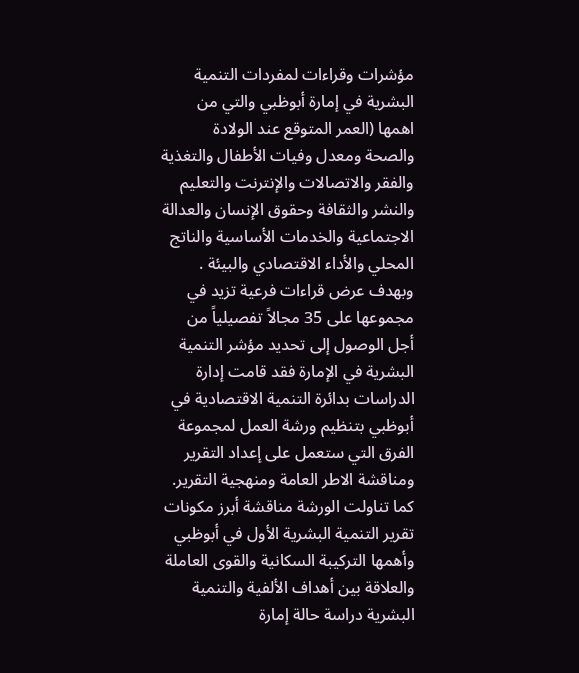مؤشرات وقراءات لمفردات التنمية البشرية في إمارة أبوظبي والتي من اهمها (العمر المتوقع عند الولادة والصحة ومعدل وفيات الأطفال والتغذية والفقر والاتصالات والإنترنت والتعليم والنشر والثقافة وحقوق الإنسان والعدالة الاجتماعية والخدمات الأساسية والناتج المحلي والأداء الاقتصادي والبيئة .
وبهدف عرض قراءات فرعية تزيد في مجموعها على 35 مجالاً تفصيلياً من أجل الوصول إلى تحديد مؤشر التنمية البشرية في الإمارة فقد قامت إدارة الدراسات بدائرة التنمية الاقتصادية في أبوظبي بتنظيم ورشة العمل لمجموعة الفرق التي ستعمل على إعداد التقرير ومناقشة الاطر العامة ومنهجية التقرير.
كما تناولت الورشة مناقشة أبرز مكونات تقرير التنمية البشرية الأول في أبوظبي وأهمها التركيبة السكانية والقوى العاملة والعلاقة بين أهداف الألفية والتنمية البشرية دراسة حالة إمارة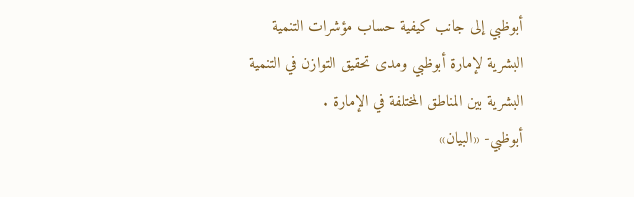أبوظبي إلى جانب كيفية حساب مؤشرات التنمية البشرية لإمارة أبوظبي ومدى تحقيق التوازن في التنمية البشرية بين المناطق المختلفة في الإمارة .
أبوظبي- «البيان»